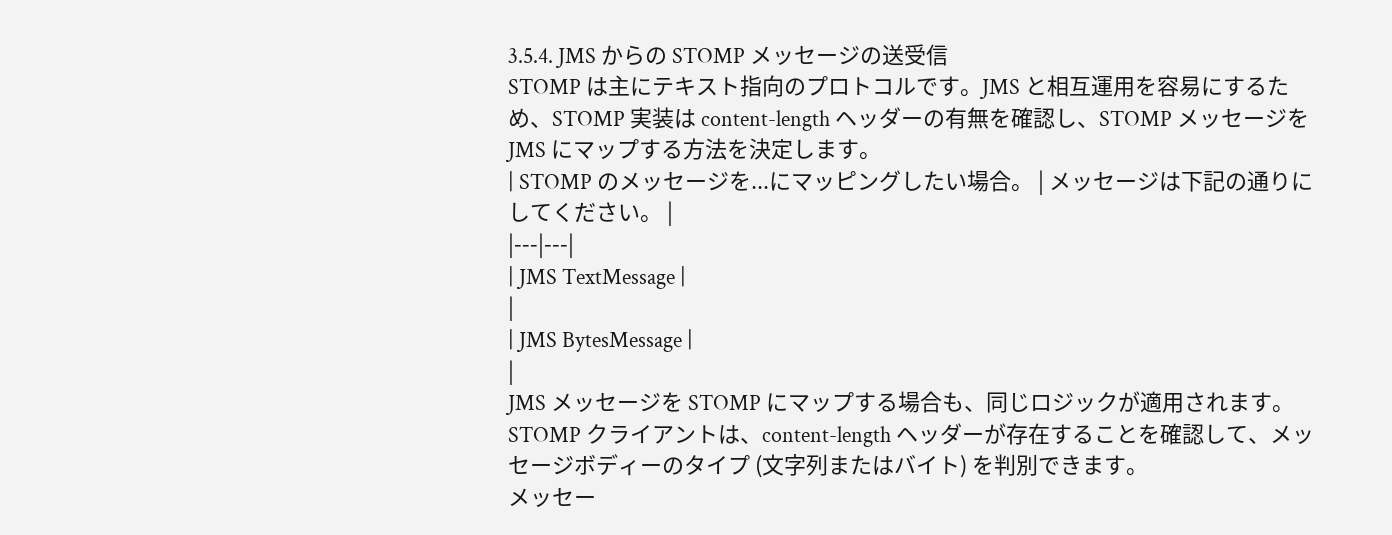3.5.4. JMS からの STOMP メッセージの送受信
STOMP は主にテキスト指向のプロトコルです。JMS と相互運用を容易にするため、STOMP 実装は content-length ヘッダーの有無を確認し、STOMP メッセージを JMS にマップする方法を決定します。
| STOMP のメッセージを...にマッピングしたい場合。 | メッセージは下記の通りにしてください。 |
|---|---|
| JMS TextMessage |
|
| JMS BytesMessage |
|
JMS メッセージを STOMP にマップする場合も、同じロジックが適用されます。STOMP クライアントは、content-length ヘッダーが存在することを確認して、メッセージボディーのタイプ (文字列またはバイト) を判別できます。
メッセー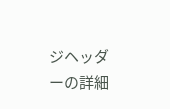ジヘッダーの詳細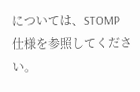については、STOMP 仕様を参照してください。